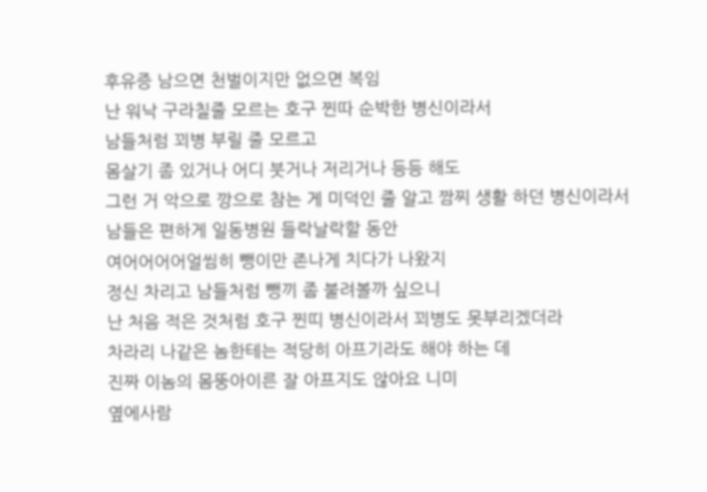후유증 남으면 천벌이지만 없으면 복임
난 워낙 구라칠줄 모르는 호구 찐따 순박한 병신이라서
남들처럼 꾀병 부릴 줄 모르고
몸살기 좀 있거나 어디 붓거나 저리거나 등등 해도
그런 거 악으로 깡으로 참는 게 미덕인 줄 알고 짬찌 생활 하던 병신이라서
남들은 편하게 일동병원 들락날락할 동안
여어어어어얼씸히 뺑이만 존나게 치다가 나왔지
정신 차리고 남들처럼 뺑끼 좀 불려볼까 싶으니
난 처음 적은 것처럼 호구 찐띠 병신이라서 꾀병도 못부리겠더라
차라리 나같은 놈한테는 적당히 아프기라도 해야 하는 데
진짜 이놈의 몸뚱아이른 잘 아프지도 않아요 니미
옆에사람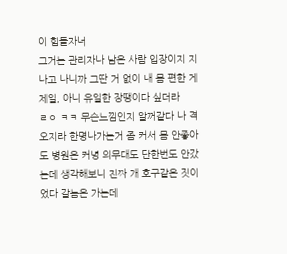이 힘들자너
그거는 관리자나 남은 사람 입장이지 지나고 나니까 그딴 거 없이 내 몸 편한 게 제일, 아니 유일한 장땡이다 싶더라
ㄹㅇ ㅋㅋ 무슨느낌인지 알꺼같다 나 격오지라 한명나가는거 좀 커서 몸 안좋아도 병원은 커녕 의무대도 단한번도 안갔는데 생각해보니 진짜 개 호구같은 짓이었다 갈놈은 가는데